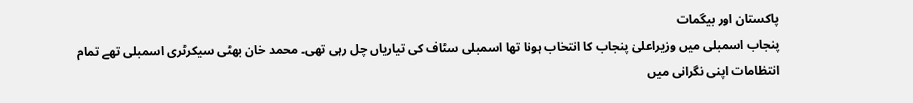پاکستان اور بیگمات
پنجاب اسمبلی میں وزیراعلیٰ پنجاب کا انتخاب ہونا تھا اسمبلی سٹاف کی تیاریاں چل رہی تھی۔ محمد خان بھٹی سیکرٹری اسمبلی تھے تمام انتظامات اپنی نگرانی میں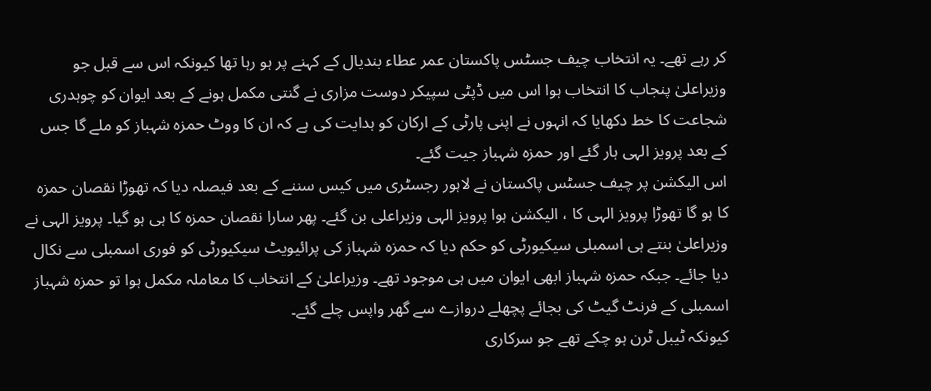کر رہے تھے۔ یہ انتخاب چیف جسٹس پاکستان عمر عطاء بندیال کے کہنے پر ہو رہا تھا کیونکہ اس سے قبل جو وزیراعلیٰ پنجاب کا انتخاب ہوا اس میں ڈپٹی سپیکر دوست مزاری نے گنتی مکمل ہونے کے بعد ایوان کو چوہدری شجاعت کا خط دکھایا کہ انہوں نے اپنی پارٹی کے ارکان کو ہدایت کی ہے کہ ان کا ووٹ حمزہ شہباز کو ملے گا جس کے بعد پرویز الہی ہار گئے اور حمزہ شہباز جیت گئے۔
اس الیکشن پر چیف جسٹس پاکستان نے لاہور رجسٹری میں کیس سننے کے بعد فیصلہ دیا کہ تھوڑا نقصان حمزہ کا ہو گا تھوڑا پرویز الہی کا ، الیکشن ہوا پرویز الہی وزیراعلی بن گئے۔ پھر سارا نقصان حمزہ کا ہی ہو گیا۔ پرویز الہی نے وزیراعلیٰ بنتے ہی اسمبلی سیکیورٹی کو حکم دیا کہ حمزہ شہباز کی پرائیویٹ سیکیورٹی کو فوری اسمبلی سے نکال دیا جائے۔ جبکہ حمزہ شہباز ابھی ایوان میں ہی موجود تھے۔ وزیراعلیٰ کے انتخاب کا معاملہ مکمل ہوا تو حمزہ شہباز اسمبلی کے فرنٹ گیٹ کی بجائے پچھلے دروازے سے گھر واپس چلے گئے۔
کیونکہ ٹیبل ٹرن ہو چکے تھے جو سرکاری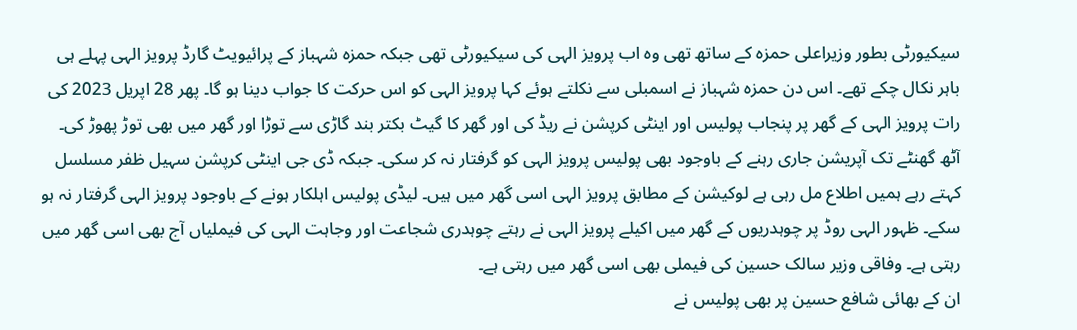سیکیورٹی بطور وزیراعلی حمزہ کے ساتھ تھی وہ اب پرویز الہی کی سیکیورٹی تھی جبکہ حمزہ شہباز کے پرائیویٹ گارڈ پرویز الہی پہلے ہی باہر نکال چکے تھے۔ اس دن حمزہ شہباز نے اسمبلی سے نکلتے ہوئے کہا پرویز الہی کو اس حرکت کا جواب دینا ہو گا۔ پھر 28 اپریل 2023 کی رات پرویز الہی کے گھر پر پنجاب پولیس اور اینٹی کرپشن نے ریڈ کی اور گھر کا گیٹ بکتر بند گاڑی سے توڑا اور گھر میں بھی توڑ پھوڑ کی۔
آٹھ گھنٹے تک آپریشن جاری رہنے کے باوجود بھی پولیس پرویز الہی کو گرفتار نہ کر سکی۔ جبکہ ڈی جی اینٹی کرپشن سہیل ظفر مسلسل کہتے رہے ہمیں اطلاع مل رہی ہے لوکیشن کے مطابق پرویز الہی اسی گھر میں ہیں۔ لیڈی پولیس اہلکار ہونے کے باوجود پرویز الہی گرفتار نہ ہو سکے۔ ظہور الہی روڈ پر چوہدریوں کے گھر میں اکیلے پرویز الہی نے رہتے چوہدری شجاعت اور وجاہت الہی کی فیملیاں آج بھی اسی گھر میں رہتی ہے۔ وفاقی وزیر سالک حسین کی فیملی بھی اسی گھر میں رہتی ہے۔
ان کے بھائی شافع حسین پر بھی پولیس نے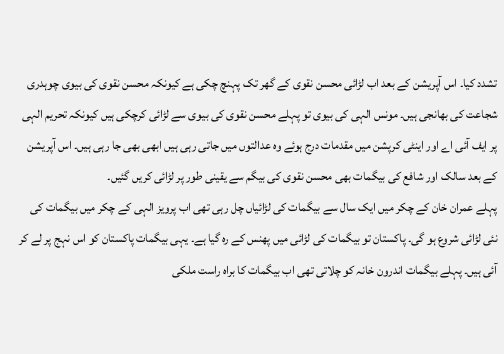تشدد کیا۔ اس آپریشن کے بعد اب لڑائی محسن نقوی کے گھر تک پہنچ چکی ہے کیونکہ محسن نقوی کی بیوی چوہدری شجاعت کی بھانجی ہیں۔ مونس الہی کی بیوی تو پہلے محسن نقوی کی بیوی سے لڑائی کرچکی ہیں کیونکہ تحریم الہی پر ایف آئی اے اور اینٹی کرپشن میں مقدمات درج ہوئے وہ عدالتوں میں جاتی رہی ہیں ابھی بھی جا رہی ہیں۔ اس آپریشن کے بعد سالک اور شافع کی بیگمات بھی محسن نقوی کی بیگم سے یقینی طور پر لڑائی کریں گئیں۔
پہلے عمران خان کے چکر میں ایک سال سے بیگمات کی لڑائیاں چل رہی تھی اب پرویز الہی کے چکر میں بیگمات کی نئی لڑائی شروع ہو گی۔ پاکستان تو بیگمات کی لڑائی میں پھنس کے رہ گیا ہے۔ یہی بیگمات پاکستان کو اس نہج پر لے کر آئی ہیں۔ پہلے بیگمات اندرون خانہ کو چلاتی تھی اب بیگمات کا براہ راست ملکی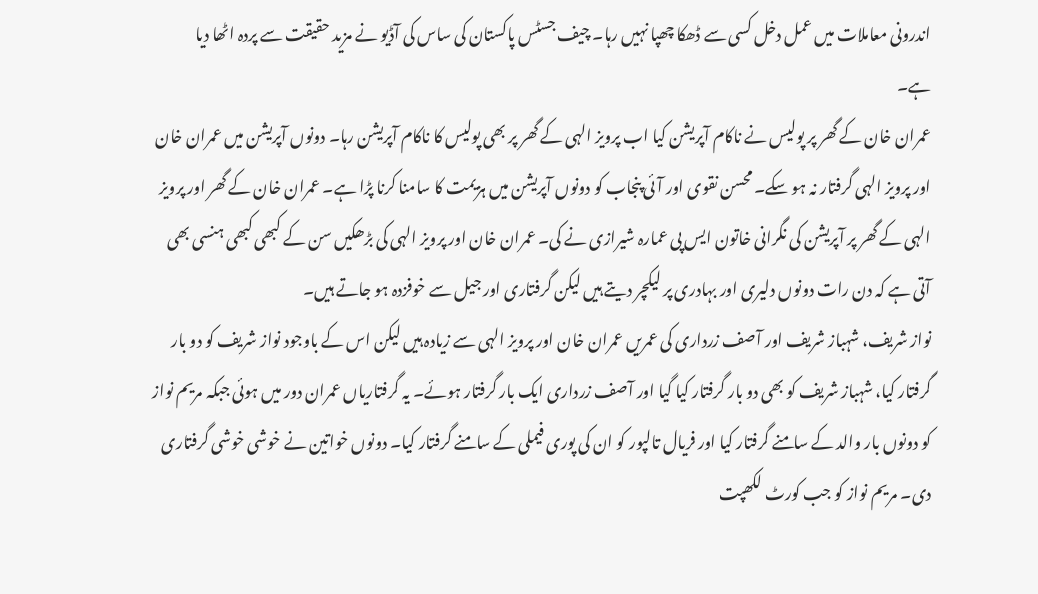اندرونی معاملات میں عمل دخل کسی سے ڈھکا چھپا نہیں رہا۔ چیف جسٹس پاکستان کی ساس کی آڈیو نے مزید حقیقت سے پردہ اٹھا دیا ہے۔
عمران خان کے گھر پر پولیس نے ناکام آپریشن کیا اب پرویز الہی کے گھر پر بھی پولیس کا ناکام آپریشن رہا۔ دونوں آپریشن میں عمران خان اور پرویز الہی گرفتار نہ ہو سکے۔ محسن نقوی اور آئی پنجاب کو دونوں آپریشن میں ہزیمت کا سامنا کرنا پڑا ہے۔ عمران خان کے گھر اور پرویز الہی کے گھر پر آپریشن کی نگرانی خاتون ایس پی عمارہ شیرازی نے کی۔ عمران خان اور پرویز الہی کی بڑھکیں سن کے کبھی کبھی ہنسی بھی آتی ہے کہ دن رات دونوں دلیری اور بہادری پر لیکچر دیتے ہیں لیکن گرفتاری اور جیل سے خوفزدہ ہو جاتے ہیں۔
نواز شریف، شہباز شریف اور آصف زرداری کی عمریں عمران خان اور پرویز الہی سے زیادہ ہیں لیکن اس کے باوجود نواز شریف کو دو بار گرفتار کیا، شہباز شریف کو بھی دو بار گرفتار کیا گیا اور آصف زرداری ایک بار گرفتار ہوئے۔ یہ گرفتاریاں عمران دور میں ہوئی جبکہ مریم نواز کو دونوں بار والد کے سامنے گرفتار کیا اور فریال تالپور کو ان کی پوری فیملی کے سامنے گرفتار کیا۔ دونوں خواتین نے خوشی خوشی گرفتاری دی۔ مریم نواز کو جب کورٹ لکھپت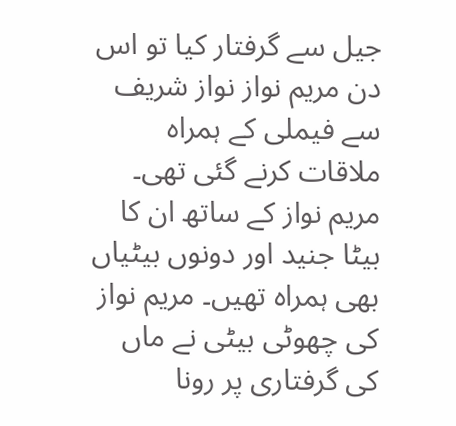جیل سے گرفتار کیا تو اس دن مریم نواز نواز شریف سے فیملی کے ہمراہ ملاقات کرنے گئی تھی۔
مریم نواز کے ساتھ ان کا بیٹا جنید اور دونوں بیٹیاں بھی ہمراہ تھیں۔ مریم نواز کی چھوٹی بیٹی نے ماں کی گرفتاری پر رونا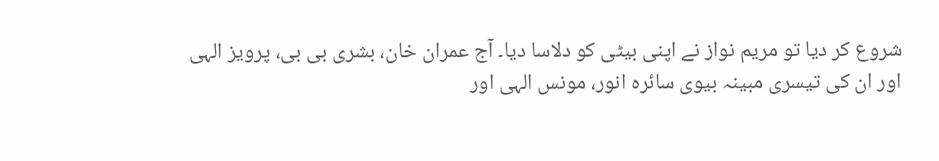شروع کر دیا تو مریم نواز نے اپنی بیٹی کو دلاسا دیا۔ آج عمران خان، بشری بی بی، پرویز الہی اور ان کی تیسری مبینہ بیوی سائرہ انور، مونس الہی اور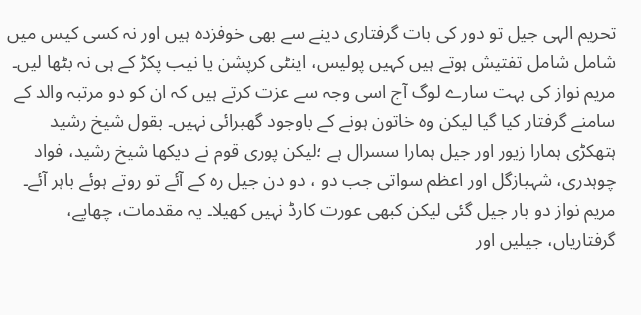تحریم الہی جیل تو دور کی بات گرفتاری دینے سے بھی خوفزدہ ہیں اور نہ کسی کیس میں شامل شامل تفتیش ہوتے ہیں کہیں پولیس، اینٹی کرپشن یا نیب پکڑ کے ہی نہ بٹھا لیں۔
مریم نواز کی بہت سارے لوگ آج اسی وجہ سے عزت کرتے ہیں کہ ان کو دو مرتبہ والد کے سامنے گرفتار کیا گیا لیکن وہ خاتون ہونے کے باوجود گھبرائی نہیں۔ بقول شیخ رشید ہتھکڑی ہمارا زیور اور جیل ہمارا سسرال ہے ؛لیکن پوری قوم نے دیکھا شیخ رشید، فواد چوہدری، شہبازگل اور اعظم سواتی جب دو ، دو دن جیل رہ کے آئے تو روتے ہوئے باہر آئے۔ مریم نواز دو بار جیل گئی لیکن کبھی عورت کارڈ نہیں کھیلا۔ یہ مقدمات، چھاپے، گرفتاریاں، جیلیں اور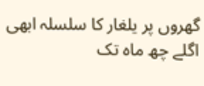گھروں پر یلغار کا سلسلہ ابھی اگلے چھ ماہ تک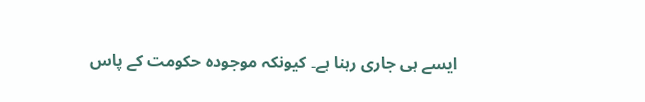ایسے ہی جاری رہنا ہے۔ کیونکہ موجودہ حکومت کے پاس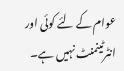عوام کے لئے کوئی اور انٹرٹینمنٹ نہیں ہے۔